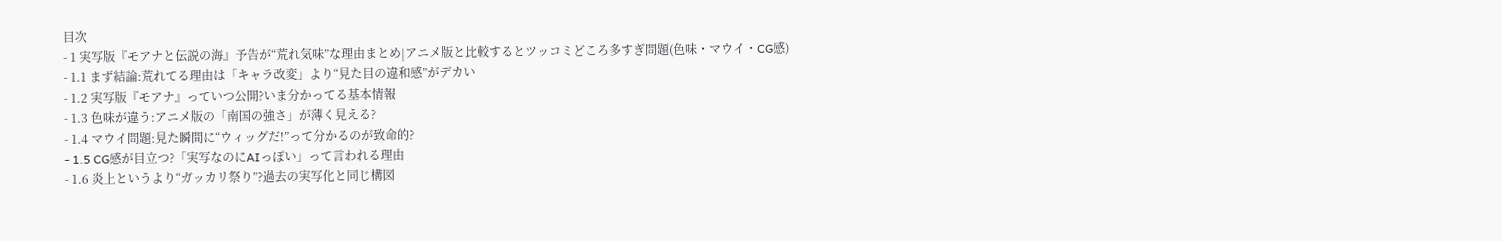目次
- 1 実写版『モアナと伝説の海』予告が“荒れ気味”な理由まとめ|アニメ版と比較するとツッコミどころ多すぎ問題(色味・マウイ・CG感)
- 1.1 まず結論:荒れてる理由は「キャラ改変」より“見た目の違和感”がデカい
- 1.2 実写版『モアナ』っていつ公開?いま分かってる基本情報
- 1.3 色味が違う:アニメ版の「南国の強さ」が薄く見える?
- 1.4 マウイ問題:見た瞬間に“ウィッグだ!”って分かるのが致命的?
- 1.5 CG感が目立つ?「実写なのにAIっぽい」って言われる理由
- 1.6 炎上というより“ガッカリ祭り”?過去の実写化と同じ構図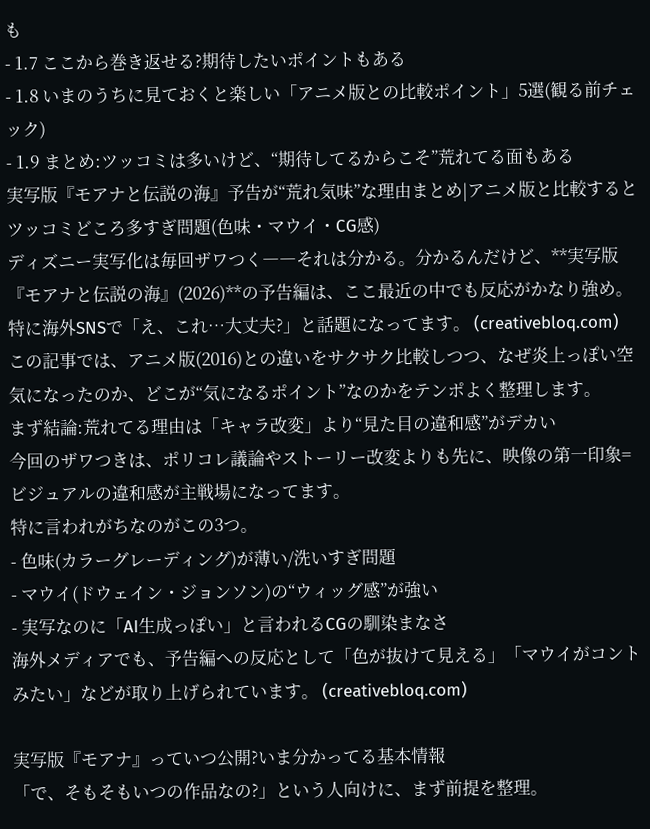も
- 1.7 ここから巻き返せる?期待したいポイントもある
- 1.8 いまのうちに見ておくと楽しい「アニメ版との比較ポイント」5選(観る前チェック)
- 1.9 まとめ:ツッコミは多いけど、“期待してるからこそ”荒れてる面もある
実写版『モアナと伝説の海』予告が“荒れ気味”な理由まとめ|アニメ版と比較するとツッコミどころ多すぎ問題(色味・マウイ・CG感)
ディズニー実写化は毎回ザワつく――それは分かる。分かるんだけど、**実写版『モアナと伝説の海』(2026)**の予告編は、ここ最近の中でも反応がかなり強め。特に海外SNSで「え、これ…大丈夫?」と話題になってます。 (creativebloq.com)
この記事では、アニメ版(2016)との違いをサクサク比較しつつ、なぜ炎上っぽい空気になったのか、どこが“気になるポイント”なのかをテンポよく整理します。
まず結論:荒れてる理由は「キャラ改変」より“見た目の違和感”がデカい
今回のザワつきは、ポリコレ議論やストーリー改変よりも先に、映像の第一印象=ビジュアルの違和感が主戦場になってます。
特に言われがちなのがこの3つ。
- 色味(カラーグレーディング)が薄い/洗いすぎ問題
- マウイ(ドウェイン・ジョンソン)の“ウィッグ感”が強い
- 実写なのに「AI生成っぽい」と言われるCGの馴染まなさ
海外メディアでも、予告編への反応として「色が抜けて見える」「マウイがコントみたい」などが取り上げられています。 (creativebloq.com)

実写版『モアナ』っていつ公開?いま分かってる基本情報
「で、そもそもいつの作品なの?」という人向けに、まず前提を整理。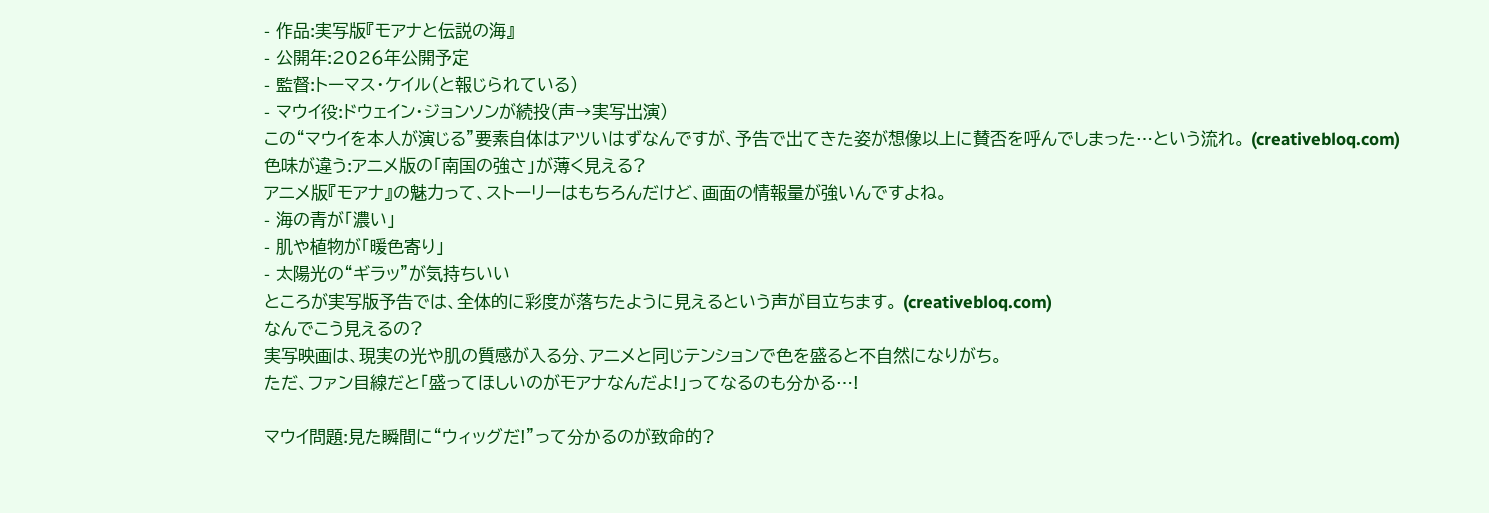- 作品:実写版『モアナと伝説の海』
- 公開年:2026年公開予定
- 監督:トーマス・ケイル(と報じられている)
- マウイ役:ドウェイン・ジョンソンが続投(声→実写出演)
この“マウイを本人が演じる”要素自体はアツいはずなんですが、予告で出てきた姿が想像以上に賛否を呼んでしまった…という流れ。 (creativebloq.com)
色味が違う:アニメ版の「南国の強さ」が薄く見える?
アニメ版『モアナ』の魅力って、ストーリーはもちろんだけど、画面の情報量が強いんですよね。
- 海の青が「濃い」
- 肌や植物が「暖色寄り」
- 太陽光の“ギラッ”が気持ちいい
ところが実写版予告では、全体的に彩度が落ちたように見えるという声が目立ちます。 (creativebloq.com)
なんでこう見えるの?
実写映画は、現実の光や肌の質感が入る分、アニメと同じテンションで色を盛ると不自然になりがち。
ただ、ファン目線だと「盛ってほしいのがモアナなんだよ!」ってなるのも分かる…!

マウイ問題:見た瞬間に“ウィッグだ!”って分かるのが致命的?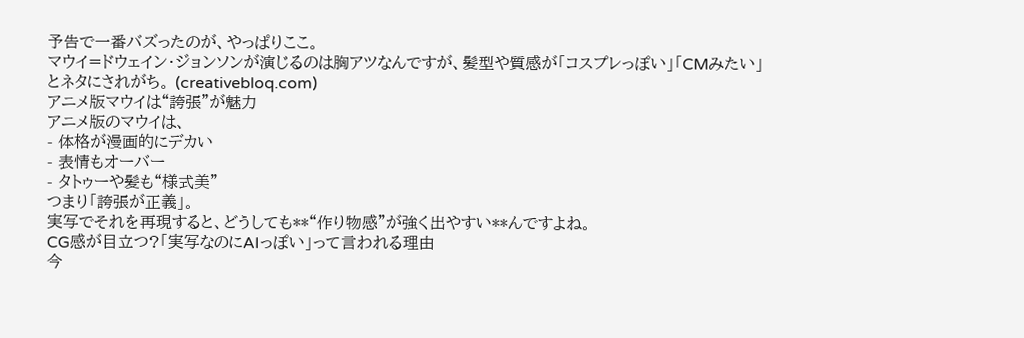予告で一番バズったのが、やっぱりここ。
マウイ=ドウェイン・ジョンソンが演じるのは胸アツなんですが、髪型や質感が「コスプレっぽい」「CMみたい」とネタにされがち。 (creativebloq.com)
アニメ版マウイは“誇張”が魅力
アニメ版のマウイは、
- 体格が漫画的にデカい
- 表情もオーバー
- タトゥーや髪も“様式美”
つまり「誇張が正義」。
実写でそれを再現すると、どうしても**“作り物感”が強く出やすい**んですよね。
CG感が目立つ?「実写なのにAIっぽい」って言われる理由
今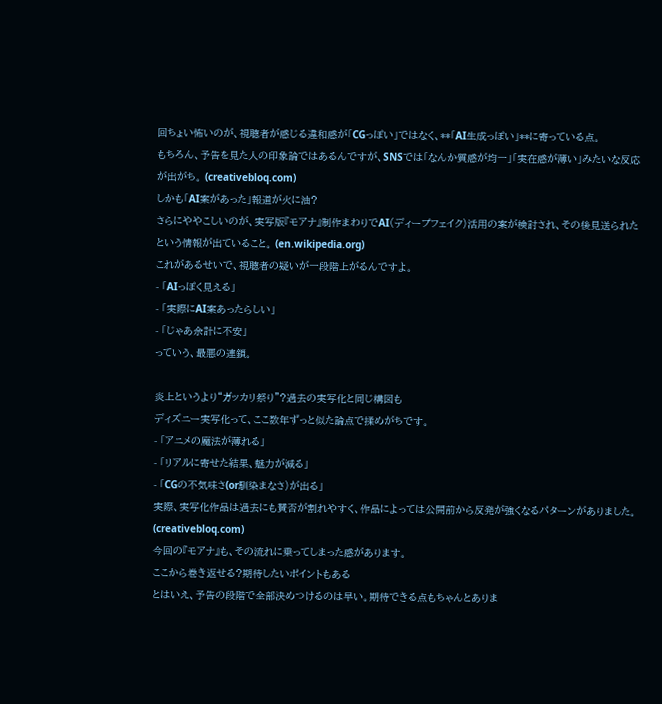回ちょい怖いのが、視聴者が感じる違和感が「CGっぽい」ではなく、**「AI生成っぽい」**に寄っている点。
もちろん、予告を見た人の印象論ではあるんですが、SNSでは「なんか質感が均一」「実在感が薄い」みたいな反応が出がち。 (creativebloq.com)
しかも「AI案があった」報道が火に油?
さらにややこしいのが、実写版『モアナ』制作まわりでAI(ディープフェイク)活用の案が検討され、その後見送られたという情報が出ていること。 (en.wikipedia.org)
これがあるせいで、視聴者の疑いが一段階上がるんですよ。
- 「AIっぽく見える」
- 「実際にAI案あったらしい」
- 「じゃあ余計に不安」
っていう、最悪の連鎖。

炎上というより“ガッカリ祭り”?過去の実写化と同じ構図も
ディズニー実写化って、ここ数年ずっと似た論点で揉めがちです。
- 「アニメの魔法が薄れる」
- 「リアルに寄せた結果、魅力が減る」
- 「CGの不気味さ(or馴染まなさ)が出る」
実際、実写化作品は過去にも賛否が割れやすく、作品によっては公開前から反発が強くなるパターンがありました。 (creativebloq.com)
今回の『モアナ』も、その流れに乗ってしまった感があります。
ここから巻き返せる?期待したいポイントもある
とはいえ、予告の段階で全部決めつけるのは早い。期待できる点もちゃんとありま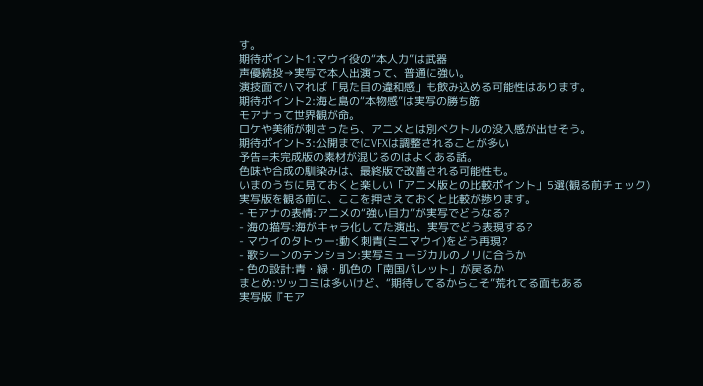す。
期待ポイント1:マウイ役の“本人力”は武器
声優続投→実写で本人出演って、普通に強い。
演技面でハマれば「見た目の違和感」も飲み込める可能性はあります。
期待ポイント2:海と島の“本物感”は実写の勝ち筋
モアナって世界観が命。
ロケや美術が刺さったら、アニメとは別ベクトルの没入感が出せそう。
期待ポイント3:公開までにVFXは調整されることが多い
予告=未完成版の素材が混じるのはよくある話。
色味や合成の馴染みは、最終版で改善される可能性も。
いまのうちに見ておくと楽しい「アニメ版との比較ポイント」5選(観る前チェック)
実写版を観る前に、ここを押さえておくと比較が捗ります。
- モアナの表情:アニメの“強い目力”が実写でどうなる?
- 海の描写:海がキャラ化してた演出、実写でどう表現する?
- マウイのタトゥー:動く刺青(ミニマウイ)をどう再現?
- 歌シーンのテンション:実写ミュージカルのノリに合うか
- 色の設計:青・緑・肌色の「南国パレット」が戻るか
まとめ:ツッコミは多いけど、“期待してるからこそ”荒れてる面もある
実写版『モア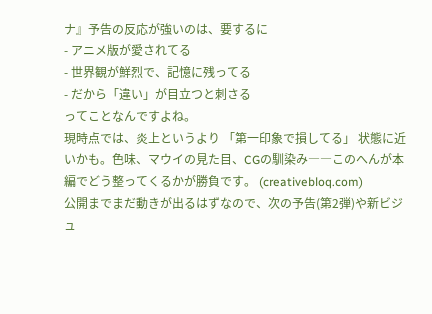ナ』予告の反応が強いのは、要するに
- アニメ版が愛されてる
- 世界観が鮮烈で、記憶に残ってる
- だから「違い」が目立つと刺さる
ってことなんですよね。
現時点では、炎上というより 「第一印象で損してる」 状態に近いかも。色味、マウイの見た目、CGの馴染み――このへんが本編でどう整ってくるかが勝負です。 (creativebloq.com)
公開までまだ動きが出るはずなので、次の予告(第2弾)や新ビジュ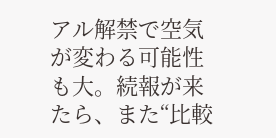アル解禁で空気が変わる可能性も大。続報が来たら、また“比較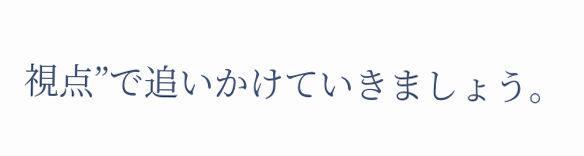視点”で追いかけていきましょう。